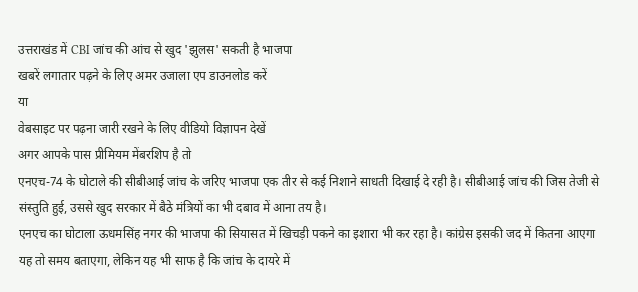उत्तराखंड में CBI जांच की आंच से खुद 'झुलस' सकती है भाजपा
खबरें लगातार पढ़ने के लिए अमर उजाला एप डाउनलोड करें
या
वेबसाइट पर पढ़ना जारी रखने के लिए वीडियो विज्ञापन देखें
अगर आपके पास प्रीमियम मेंबरशिप है तो
एनएच-74 के घोटाले की सीबीआई जांच के जरिए भाजपा एक तीर से कई निशाने साधती दिखाई दे रही है। सीबीआई जांच की जिस तेजी से संस्तुति हुई, उससे खुद सरकार में बैठे मंत्रियों का भी दबाव में आना तय है।
एनएच का घोटाला ऊधमसिंह नगर की भाजपा की सियासत में खिचड़ी पकने का इशारा भी कर रहा है। कांग्रेस इसकी जद में कितना आएगा यह तो समय बताएगा, लेकिन यह भी साफ है कि जांच के दायरे में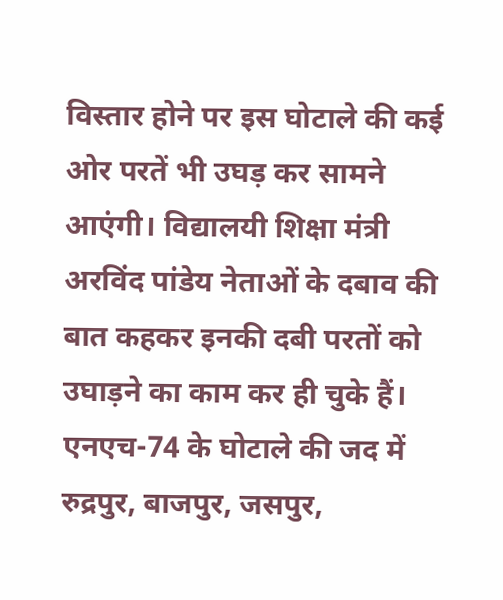विस्तार होने पर इस घोटाले की कई ओर परतें भी उघड़ कर सामने आएंगी। विद्यालयी शिक्षा मंत्री अरविंद पांडेय नेताओं के दबाव की बात कहकर इनकी दबी परतों को उघाड़ने का काम कर ही चुके हैं।
एनएच-74 के घोटाले की जद में रुद्रपुर, बाजपुर, जसपुर,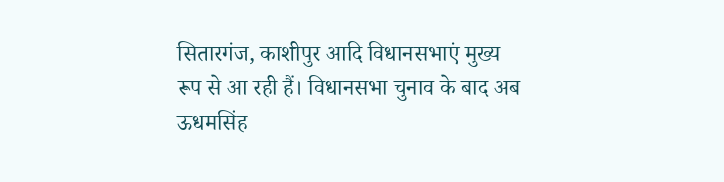सितारगंज, काशीपुर आदि विधानसभाएं मुख्य रूप से आ रही हैं। विधानसभा चुनाव के बाद अब ऊधमसिंह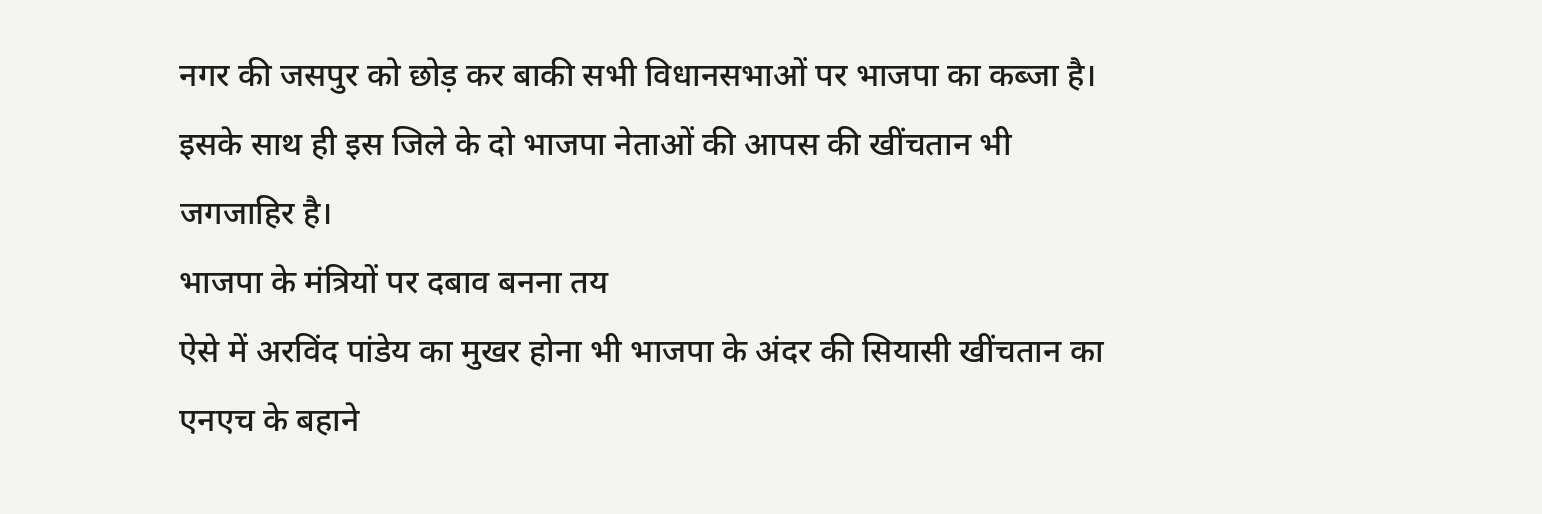नगर की जसपुर को छोड़ कर बाकी सभी विधानसभाओं पर भाजपा का कब्जा है। इसके साथ ही इस जिले के दो भाजपा नेताओं की आपस की खींचतान भी जगजाहिर है।
भाजपा के मंत्रियों पर दबाव बनना तय
ऐसे में अरविंद पांडेय का मुखर होना भी भाजपा के अंदर की सियासी खींचतान का एनएच के बहाने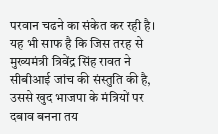परवान चढने का संकेत कर रही है। यह भी साफ है कि जिस तरह से मुख्यमंत्री त्रिवेंद्र सिंह रावत ने सीबीआई जांच की संस्तुति की है, उससे खुद भाजपा के मंत्रियों पर दबाव बनना तय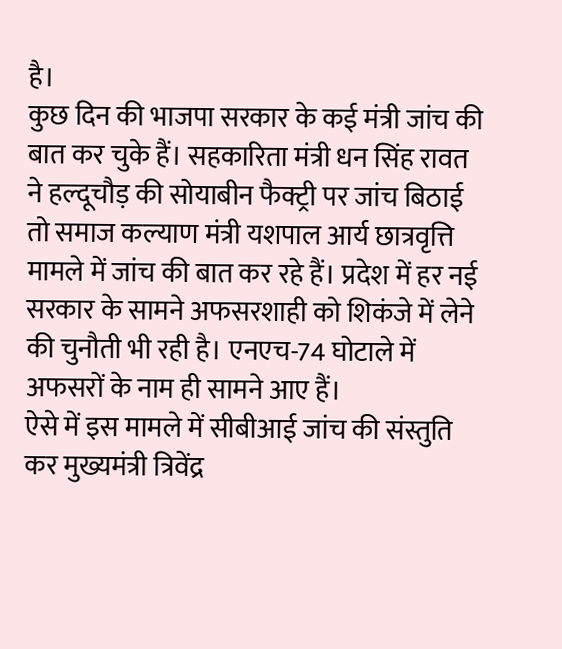है।
कुछ दिन की भाजपा सरकार के कई मंत्री जांच की बात कर चुके हैं। सहकारिता मंत्री धन सिंह रावत ने हल्दूचौड़ की सोयाबीन फैक्ट्री पर जांच बिठाई तो समाज कल्याण मंत्री यशपाल आर्य छात्रवृत्ति मामले में जांच की बात कर रहे हैं। प्रदेश में हर नई सरकार के सामने अफसरशाही को शिकंजे में लेने की चुनौती भी रही है। एनएच-74 घोटाले में अफसरों के नाम ही सामने आए हैं।
ऐसे में इस मामले में सीबीआई जांच की संस्तुति कर मुख्यमंत्री त्रिवेंद्र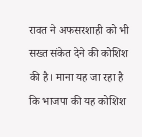रावत ने अफसरशाही को भी सख्त संकेत देने की कोशिश की है। माना यह जा रहा है कि भाजपा की यह कोशिश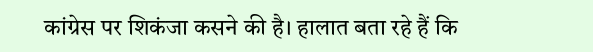कांग्रेस पर शिकंजा कसने की है। हालात बता रहे हैं कि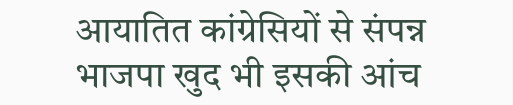आयातित कांग्रेसियों से संपन्न भाजपा खुद भी इसकी आंच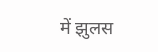में झुलस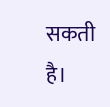सकती है।